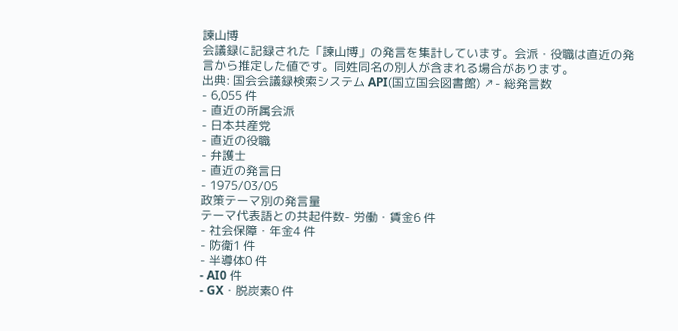諫山博
会議録に記録された「諫山博」の発言を集計しています。会派・役職は直近の発言から推定した値です。同姓同名の別人が含まれる場合があります。
出典: 国会会議録検索システム API(国立国会図書館) ↗- 総発言数
- 6,055 件
- 直近の所属会派
- 日本共産党
- 直近の役職
- 弁護士
- 直近の発言日
- 1975/03/05
政策テーマ別の発言量
テーマ代表語との共起件数- 労働・賃金6 件
- 社会保障・年金4 件
- 防衛1 件
- 半導体0 件
- AI0 件
- GX・脱炭素0 件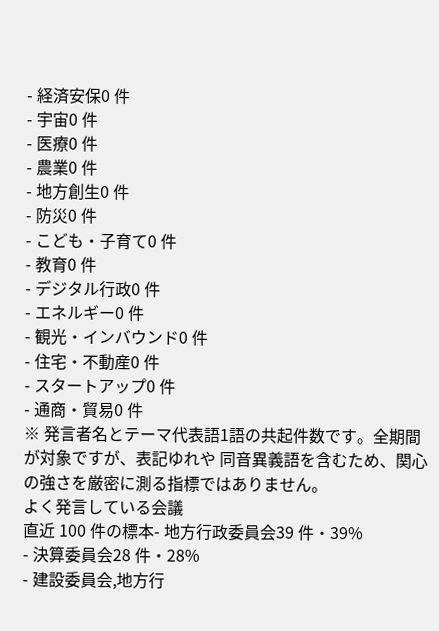- 経済安保0 件
- 宇宙0 件
- 医療0 件
- 農業0 件
- 地方創生0 件
- 防災0 件
- こども・子育て0 件
- 教育0 件
- デジタル行政0 件
- エネルギー0 件
- 観光・インバウンド0 件
- 住宅・不動産0 件
- スタートアップ0 件
- 通商・貿易0 件
※ 発言者名とテーマ代表語1語の共起件数です。全期間が対象ですが、表記ゆれや 同音異義語を含むため、関心の強さを厳密に測る指標ではありません。
よく発言している会議
直近 100 件の標本- 地方行政委員会39 件・39%
- 決算委員会28 件・28%
- 建設委員会,地方行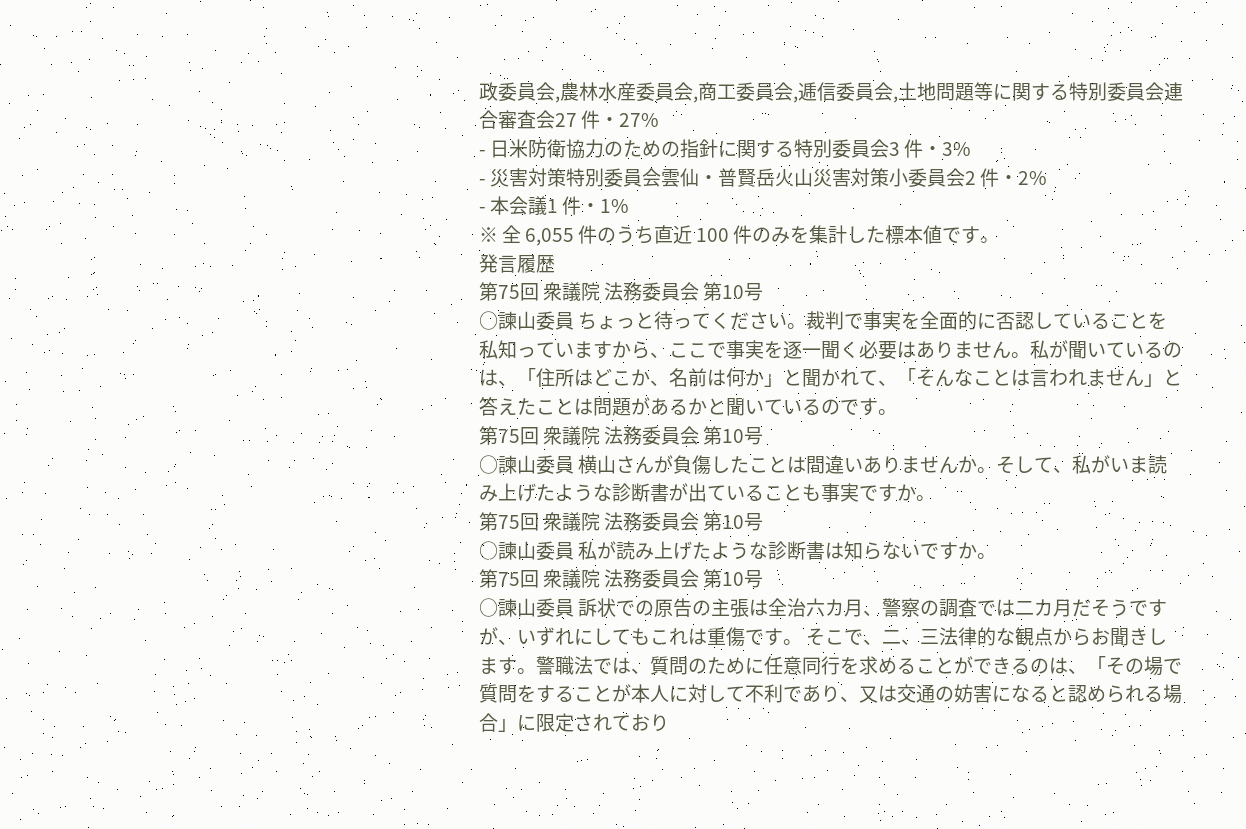政委員会,農林水産委員会,商工委員会,逓信委員会,土地問題等に関する特別委員会連合審査会27 件・27%
- 日米防衛協力のための指針に関する特別委員会3 件・3%
- 災害対策特別委員会雲仙・普賢岳火山災害対策小委員会2 件・2%
- 本会議1 件・1%
※ 全 6,055 件のうち直近 100 件のみを集計した標本値です。
発言履歴
第75回 衆議院 法務委員会 第10号
○諫山委員 ちょっと待ってください。裁判で事実を全面的に否認していることを私知っていますから、ここで事実を逐一聞く必要はありません。私が聞いているのは、「住所はどこか、名前は何か」と聞かれて、「そんなことは言われません」と答えたことは問題があるかと聞いているのです。
第75回 衆議院 法務委員会 第10号
○諫山委員 横山さんが負傷したことは間違いありませんか。そして、私がいま読み上げたような診断書が出ていることも事実ですか。
第75回 衆議院 法務委員会 第10号
○諫山委員 私が読み上げたような診断書は知らないですか。
第75回 衆議院 法務委員会 第10号
○諫山委員 訴状での原告の主張は全治六カ月、警察の調査では二カ月だそうですが、いずれにしてもこれは重傷です。 そこで、二、三法律的な観点からお聞きします。警職法では、質問のために任意同行を求めることができるのは、「その場で質問をすることが本人に対して不利であり、又は交通の妨害になると認められる場合」に限定されており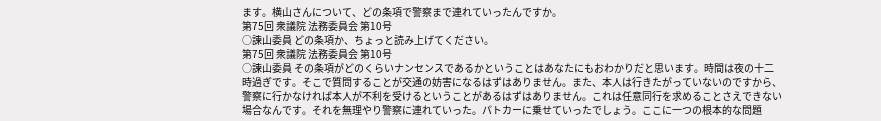ます。横山さんについて、どの条項で警察まで連れていったんですか。
第75回 衆議院 法務委員会 第10号
○諫山委員 どの条項か、ちょっと読み上げてください。
第75回 衆議院 法務委員会 第10号
○諫山委員 その条項がどのくらいナンセンスであるかということはあなたにもおわかりだと思います。時間は夜の十二時過ぎです。そこで質問することが交通の妨害になるはずはありません。また、本人は行きたがっていないのですから、警察に行かなければ本人が不利を受けるということがあるはずはありません。これは任意同行を求めることさえできない場合なんです。それを無理やり警察に連れていった。パトカーに乗せていったでしょう。ここに一つの根本的な問題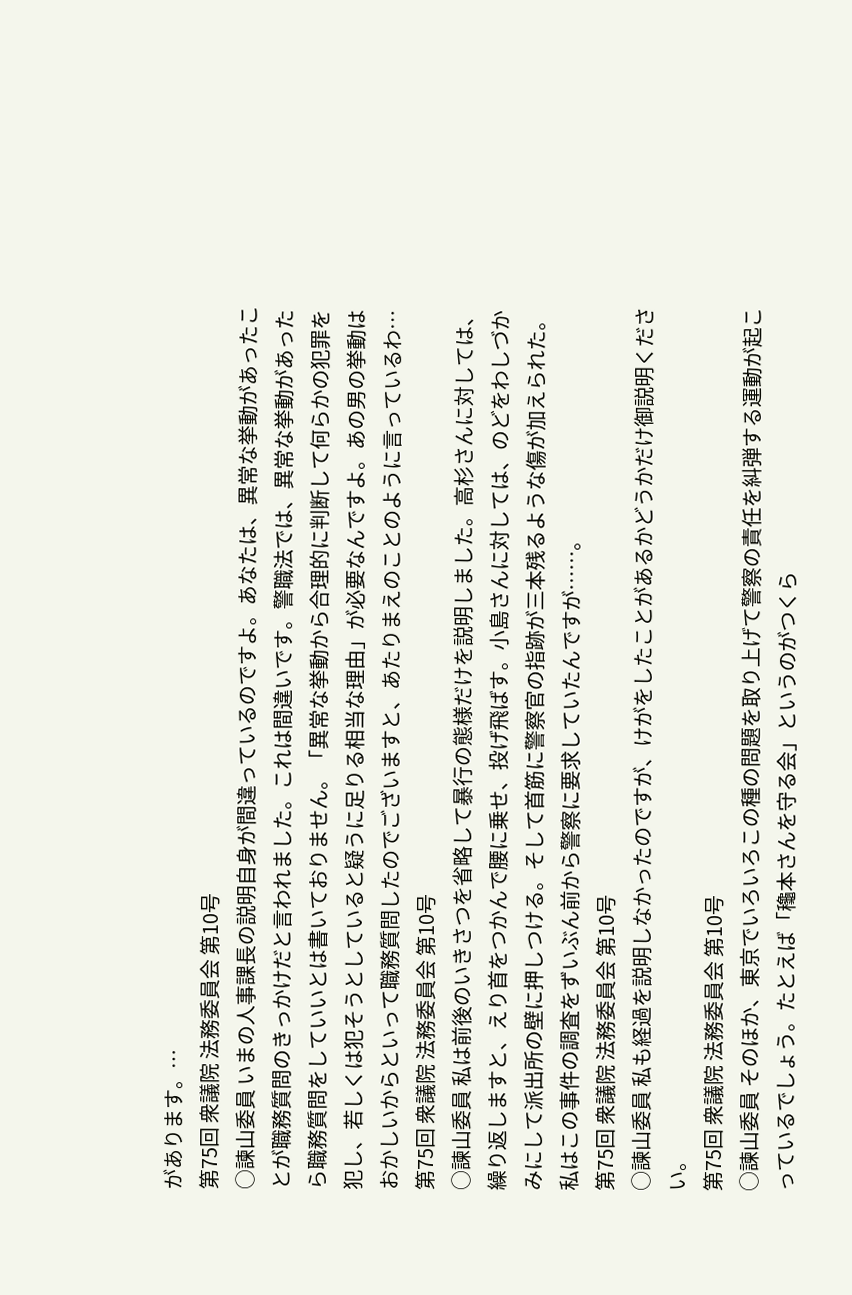があります。…
第75回 衆議院 法務委員会 第10号
○諫山委員 いまの人事課長の説明自身が間違っているのですよ。あなたは、異常な挙動があったことが職務質問のきっかけだと言われました。これは間違いです。警職法では、異常な挙動があったら職務質問をしていいとは書いておりません。「異常な挙動から合理的に判断して何らかの犯罪を犯し、若しくは犯そうとしていると疑うに足りる相当な理由」が必要なんですよ。あの男の挙動はおかしいからといって職務質問したのでございますと、あたりまえのことのように言っているわ…
第75回 衆議院 法務委員会 第10号
○諫山委員 私は前後のいきさつを省略して暴行の態様だけを説明しました。高杉さんに対しては、繰り返しますと、えり首をつかんで腰に乗せ、投げ飛ばす。小島さんに対しては、のどをわしづかみにして派出所の壁に押しつける。そして首筋に警察官の指跡が三本残るような傷が加えられた。私はこの事件の調査をずいぶん前から警察に要求していたんですが……。
第75回 衆議院 法務委員会 第10号
○諫山委員 私も経過を説明しなかったのですが、けがをしたことがあるかどうかだけ御説明ください。
第75回 衆議院 法務委員会 第10号
○諫山委員 そのほか、東京でいろいろこの種の問題を取り上げて警察の責任を糾弾する運動が起こっているでしょう。たとえば「龝本さんを守る会」というのがつくら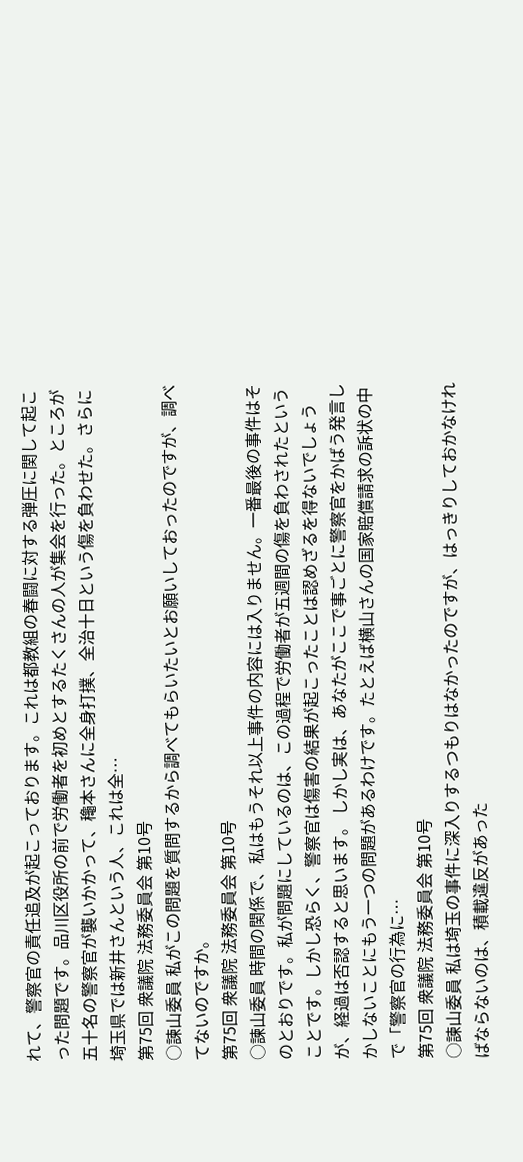れて、警察官の責任追及が起こっております。これは都教組の春闘に対する弾圧に関して起こった問題です。品川区役所の前で労働者を初めとするたくさんの人が集会を行った。ところが五十名の警察官が襲いかかって、龝本さんに全身打撲、全治十日という傷を負わせた。さらに埼玉県では新井さんという人、これは全…
第75回 衆議院 法務委員会 第10号
○諫山委員 私がこの問題を質問するから調べてもらいたいとお願いしておったのですが、調べてないのですか。
第75回 衆議院 法務委員会 第10号
○諫山委員 時間の関係で、私はもうそれ以上事件の内容には入りません。一番最後の事件はそのとおりです。私が問題にしているのは、この過程で労働者が五週間の傷を負わされたということです。しかし恐らく、警察官は傷害の結果が起こったことは認めざるを得ないでしょうが、経過は否認すると思います。 しかし実は、あなたがここで事ごとに警察官をかばう発言しかしないことにもう一つの問題があるわけです。たとえば横山さんの国家賠償請求の訴状の中で「警察官の行為に…
第75回 衆議院 法務委員会 第10号
○諫山委員 私は埼玉の事件に深入りするつもりはなかったのですが、はっきりしておかなければならないのは、積載違反があった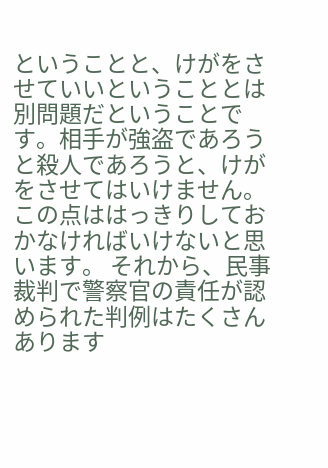ということと、けがをさせていいということとは別問題だということです。相手が強盗であろうと殺人であろうと、けがをさせてはいけません。この点ははっきりしておかなければいけないと思います。 それから、民事裁判で警察官の責任が認められた判例はたくさんあります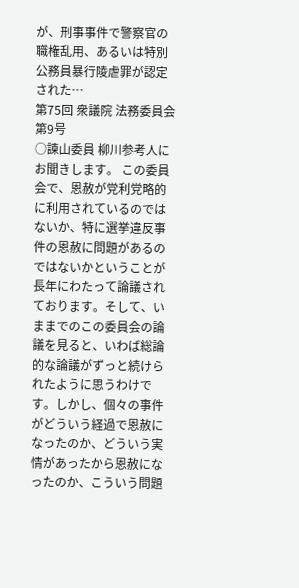が、刑事事件で警察官の職権乱用、あるいは特別公務員暴行陵虐罪が認定された…
第75回 衆議院 法務委員会 第9号
○諫山委員 柳川参考人にお聞きします。 この委員会で、恩赦が党利党略的に利用されているのではないか、特に選挙違反事件の恩赦に問題があるのではないかということが長年にわたって論議されております。そして、いままでのこの委員会の論議を見ると、いわば総論的な論議がずっと続けられたように思うわけです。しかし、個々の事件がどういう経過で恩赦になったのか、どういう実情があったから恩赦になったのか、こういう問題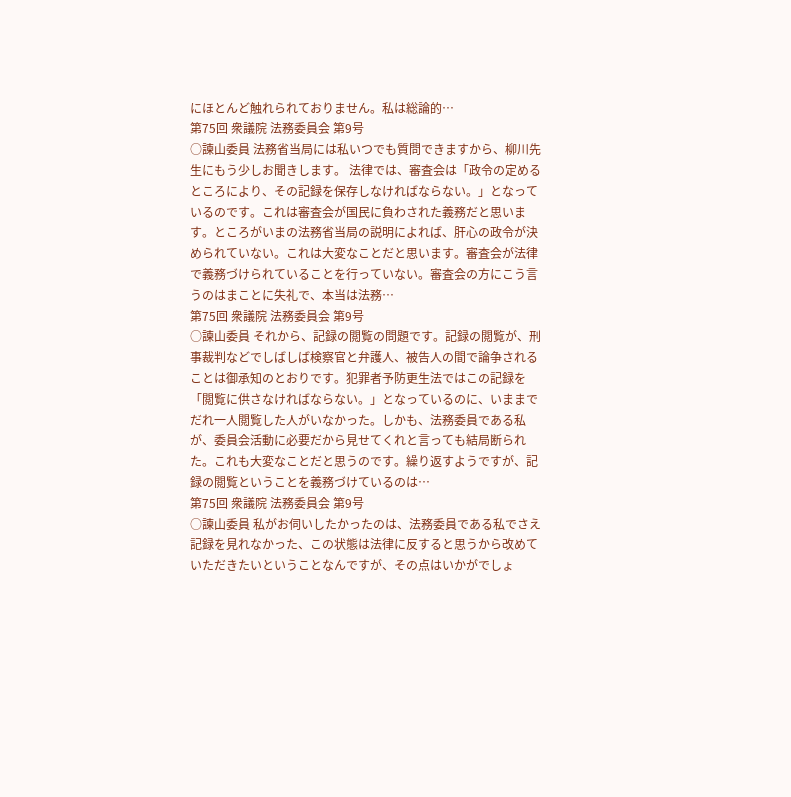にほとんど触れられておりません。私は総論的…
第75回 衆議院 法務委員会 第9号
○諫山委員 法務省当局には私いつでも質問できますから、柳川先生にもう少しお聞きします。 法律では、審査会は「政令の定めるところにより、その記録を保存しなければならない。」となっているのです。これは審査会が国民に負わされた義務だと思います。ところがいまの法務省当局の説明によれば、肝心の政令が決められていない。これは大変なことだと思います。審査会が法律で義務づけられていることを行っていない。審査会の方にこう言うのはまことに失礼で、本当は法務…
第75回 衆議院 法務委員会 第9号
○諫山委員 それから、記録の閲覧の問題です。記録の閲覧が、刑事裁判などでしばしば検察官と弁護人、被告人の間で論争されることは御承知のとおりです。犯罪者予防更生法ではこの記録を「閲覧に供さなければならない。」となっているのに、いままでだれ一人閲覧した人がいなかった。しかも、法務委員である私が、委員会活動に必要だから見せてくれと言っても結局断られた。これも大変なことだと思うのです。繰り返すようですが、記録の閲覧ということを義務づけているのは…
第75回 衆議院 法務委員会 第9号
○諫山委員 私がお伺いしたかったのは、法務委員である私でさえ記録を見れなかった、この状態は法律に反すると思うから改めていただきたいということなんですが、その点はいかがでしょ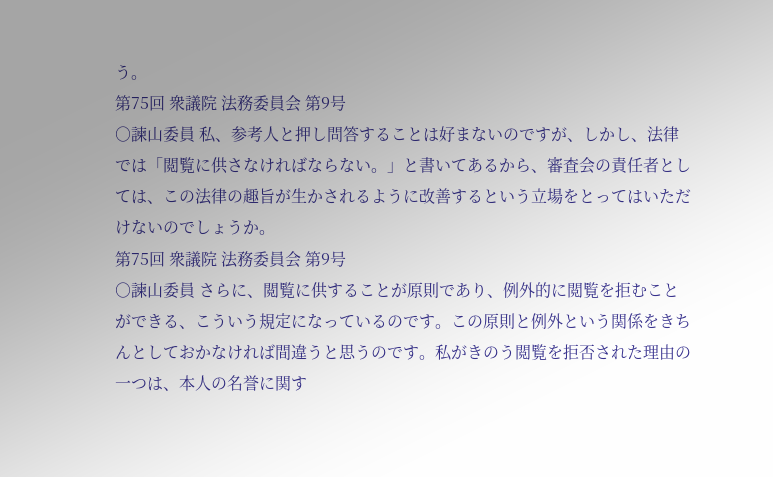う。
第75回 衆議院 法務委員会 第9号
○諫山委員 私、参考人と押し問答することは好まないのですが、しかし、法律では「閲覧に供さなければならない。」と書いてあるから、審査会の責任者としては、この法律の趣旨が生かされるように改善するという立場をとってはいただけないのでしょうか。
第75回 衆議院 法務委員会 第9号
○諫山委員 さらに、閲覧に供することが原則であり、例外的に閲覧を拒むことができる、こういう規定になっているのです。この原則と例外という関係をきちんとしておかなければ間違うと思うのです。私がきのう閲覧を拒否された理由の一つは、本人の名誉に関す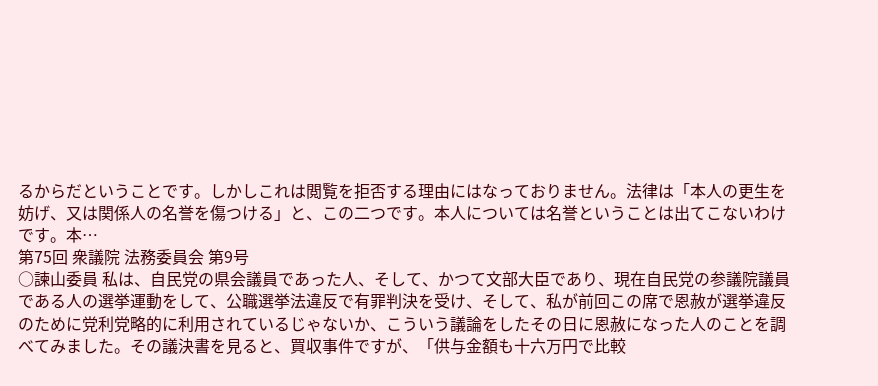るからだということです。しかしこれは閲覧を拒否する理由にはなっておりません。法律は「本人の更生を妨げ、又は関係人の名誉を傷つける」と、この二つです。本人については名誉ということは出てこないわけです。本…
第75回 衆議院 法務委員会 第9号
○諫山委員 私は、自民党の県会議員であった人、そして、かつて文部大臣であり、現在自民党の参議院議員である人の選挙運動をして、公職選挙法違反で有罪判決を受け、そして、私が前回この席で恩赦が選挙違反のために党利党略的に利用されているじゃないか、こういう議論をしたその日に恩赦になった人のことを調べてみました。その議決書を見ると、買収事件ですが、「供与金額も十六万円で比較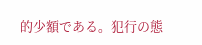的少額である。犯行の態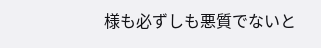様も必ずしも悪質でないと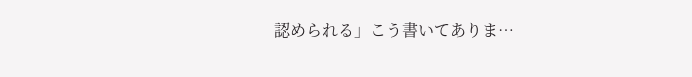認められる」こう書いてありま…